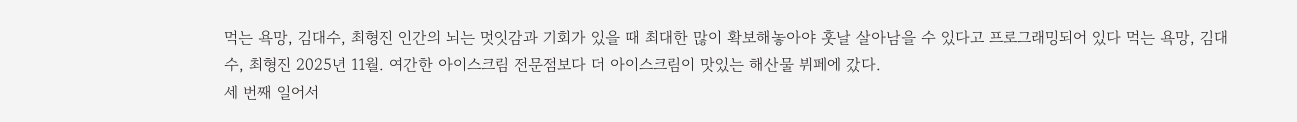먹는 욕망, 김대수, 최형진 인간의 뇌는 멋잇감과 기회가 있을 때 최대한 많이 확보해놓아야 훗날 살아남을 수 있다고 프로그래밍되어 있다 먹는 욕망, 김대수, 최형진 2025년 11월. 여간한 아이스크림 전문점보다 더 아이스크림이 맛있는 해산물 뷔페에 갔다.
세 번째 일어서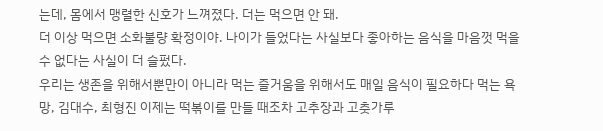는데, 몸에서 맹렬한 신호가 느껴졌다. 더는 먹으면 안 돼.
더 이상 먹으면 소화불량 확정이야. 나이가 들었다는 사실보다 좋아하는 음식을 마음껏 먹을 수 없다는 사실이 더 슬펐다.
우리는 생존을 위해서뿐만이 아니라 먹는 즐거움을 위해서도 매일 음식이 필요하다 먹는 욕망, 김대수, 최형진 이제는 떡볶이를 만들 때조차 고추장과 고춧가루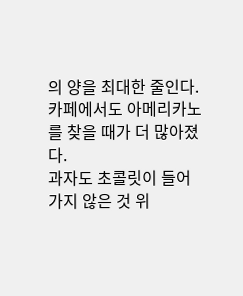의 양을 최대한 줄인다. 카페에서도 아메리카노를 찾을 때가 더 많아졌다.
과자도 초콜릿이 들어가지 않은 것 위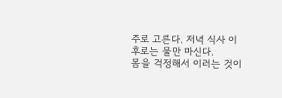주로 고른다. 저녁 식사 이후로는 물만 마신다.
몸을 걱정해서 이러는 것이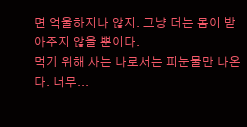면 억울하지나 않지. 그냥 더는 몸이 받아주지 않을 뿐이다.
먹기 위해 사는 나로서는 피눈물만 나온다. 너무...